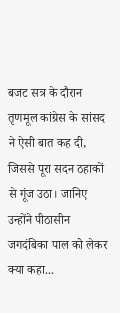बजट सत्र के दौरान तृणमूल कांग्रेस के सांसद ने ऐसी बात कह दी, जिससे पूरा सदन ठहाकों से गूंज उठा। जानिए उन्होंने पीठासीन जगदंबिका पाल को लेकर क्या कहा...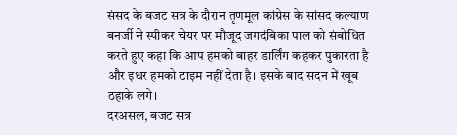संसद के बजट सत्र के दौरान तृणमूल कांग्रेस के सांसद कल्याण बनर्जी ने स्पीकर चेयर पर मौजूद जगदंबिका पाल को संबोधित करते हुए कहा कि आप हमको बाहर डार्लिंग कहकर पुकारता है और इधर हमको टाइम नहीं देता है। इसके बाद सदन में खूब ठहाके लगे।
दरअसल, बजट सत्र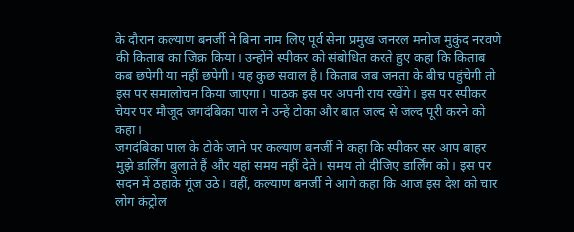के दौरान कल्याण बनर्जी ने बिना नाम लिए पूर्व सेना प्रमुख जनरल मनोज मुकुंद नरवणे की किताब का जिक्र किया। उन्होंने स्पीकर को संबोधित करते हुए कहा कि किताब कब छपेगी या नहीं छपेगी। यह कुछ सवाल है। किताब जब जनता के बीच पहुंचेगी तो इस पर समालोचन किया जाएगा। पाठक इस पर अपनी राय रखेंगे। इस पर स्पीकर चेयर पर मौजूद जगदंबिका पाल ने उन्हें टोका और बात जल्द से जल्द पूरी करने को कहा।
जगदंबिका पाल के टोके जाने पर कल्याण बनर्जी ने कहा कि स्पीकर सर आप बाहर मुझे डार्लिंग बुलाते हैं और यहां समय नहीं देते। समय तो दीजिए डार्लिंग को। इस पर सदन में ठहाके गूंज उठे। वहीं, कल्याण बनर्जी ने आगे कहा कि आज इस देश को चार लोग कंट्रोल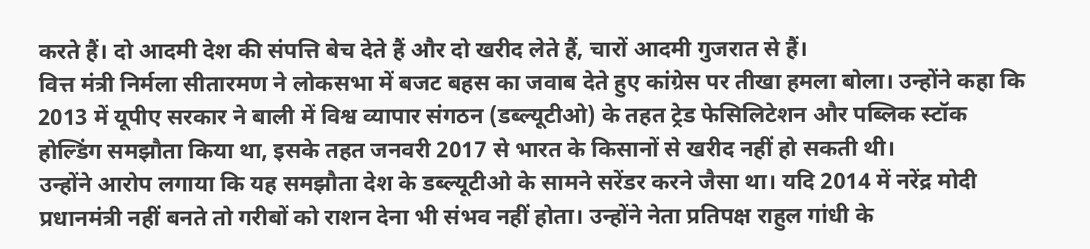करते हैं। दो आदमी देश की संपत्ति बेच देते हैं और दो खरीद लेते हैं, चारों आदमी गुजरात से हैं।
वित्त मंत्री निर्मला सीतारमण ने लोकसभा में बजट बहस का जवाब देते हुए कांग्रेस पर तीखा हमला बोला। उन्होंने कहा कि 2013 में यूपीए सरकार ने बाली में विश्व व्यापार संगठन (डब्ल्यूटीओ) के तहत ट्रेड फेसिलिटेशन और पब्लिक स्टॉक होल्डिंग समझौता किया था, इसके तहत जनवरी 2017 से भारत के किसानों से खरीद नहीं हो सकती थी।
उन्होंने आरोप लगाया कि यह समझौता देश के डब्ल्यूटीओ के सामने सरेंडर करने जैसा था। यदि 2014 में नरेंद्र मोदी प्रधानमंत्री नहीं बनते तो गरीबों को राशन देना भी संभव नहीं होता। उन्होंने नेता प्रतिपक्ष राहुल गांधी के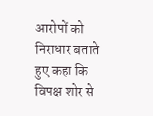आरोपों को निराधार बताते हुए कहा कि विपक्ष शोर से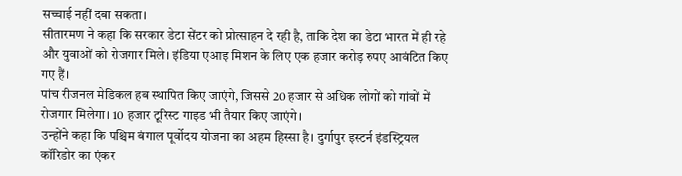सच्चाई नहीं दबा सकता।
सीतारमण ने कहा कि सरकार डेटा सेंटर को प्रोत्साहन दे रही है, ताकि देश का डेटा भारत में ही रहे और युवाओं को रोजगार मिले। इंडिया एआइ मिशन के लिए एक हजार करोड़ रुपए आवंटित किए गए हैं।
पांच रीजनल मेडिकल हब स्थापित किए जाएंगे, जिससे 20 हजार से अधिक लोगों को गांवों में रोजगार मिलेगा। 10 हजार टूरिस्ट गाइड भी तैयार किए जाएंगे।
उन्होंने कहा कि पश्चिम बंगाल पूर्वोदय योजना का अहम हिस्सा है। दुर्गापुर इस्टर्न इंडस्ट्रियल कॉरिडोर का एंकर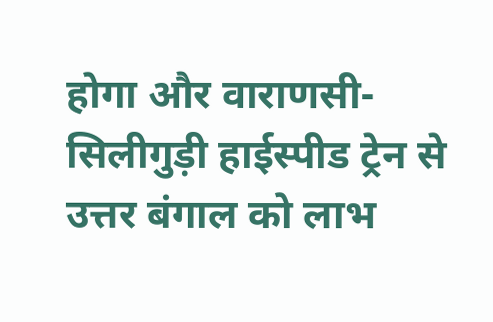होगा और वाराणसी-सिलीगुड़ी हाईस्पीड ट्रेन से उत्तर बंगाल को लाभ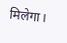मिलेगा।